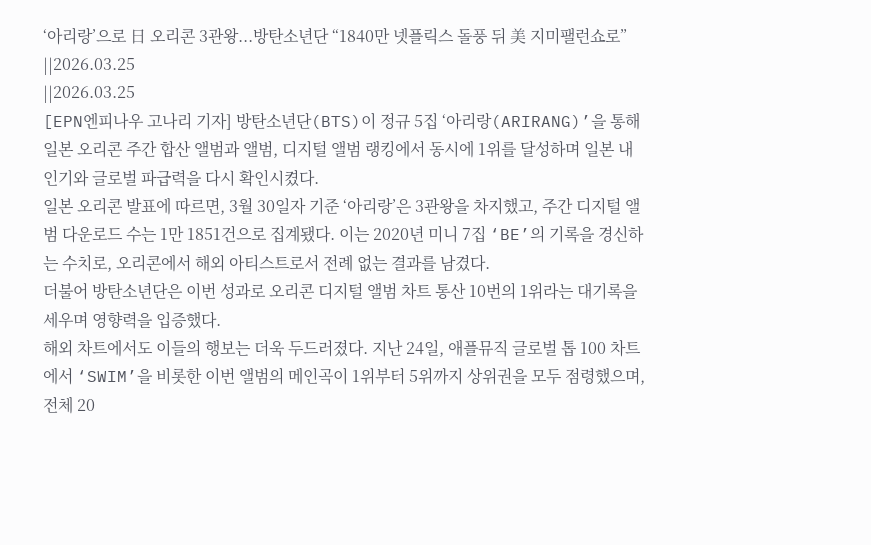‘아리랑’으로 日 오리콘 3관왕...방탄소년단 “1840만 넷플릭스 돌풍 뒤 美 지미팰런쇼로”
||2026.03.25
||2026.03.25
[EPN엔피나우 고나리 기자] 방탄소년단(BTS)이 정규 5집 ‘아리랑(ARIRANG)’을 통해 일본 오리콘 주간 합산 앨범과 앨범, 디지털 앨범 랭킹에서 동시에 1위를 달성하며 일본 내 인기와 글로벌 파급력을 다시 확인시켰다.
일본 오리콘 발표에 따르면, 3월 30일자 기준 ‘아리랑’은 3관왕을 차지했고, 주간 디지털 앨범 다운로드 수는 1만 1851건으로 집계됐다. 이는 2020년 미니 7집 ‘BE’의 기록을 경신하는 수치로, 오리콘에서 해외 아티스트로서 전례 없는 결과를 남겼다.
더불어 방탄소년단은 이번 성과로 오리콘 디지털 앨범 차트 통산 10번의 1위라는 대기록을 세우며 영향력을 입증했다.
해외 차트에서도 이들의 행보는 더욱 두드러졌다. 지난 24일, 애플뮤직 글로벌 톱 100 차트에서 ‘SWIM’을 비롯한 이번 앨범의 메인곡이 1위부터 5위까지 상위권을 모두 점령했으며, 전체 20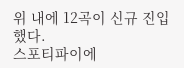위 내에 12곡이 신규 진입했다.
스포티파이에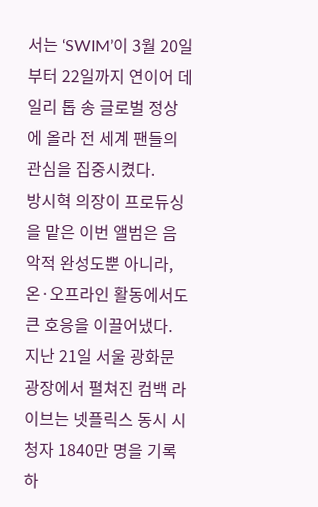서는 ‘SWIM’이 3월 20일부터 22일까지 연이어 데일리 톱 송 글로벌 정상에 올라 전 세계 팬들의 관심을 집중시켰다.
방시혁 의장이 프로듀싱을 맡은 이번 앨범은 음악적 완성도뿐 아니라, 온·오프라인 활동에서도 큰 호응을 이끌어냈다. 지난 21일 서울 광화문 광장에서 펼쳐진 컴백 라이브는 넷플릭스 동시 시청자 1840만 명을 기록하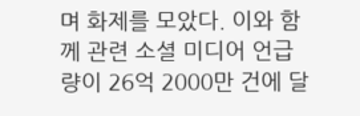며 화제를 모았다. 이와 함께 관련 소셜 미디어 언급량이 26억 2000만 건에 달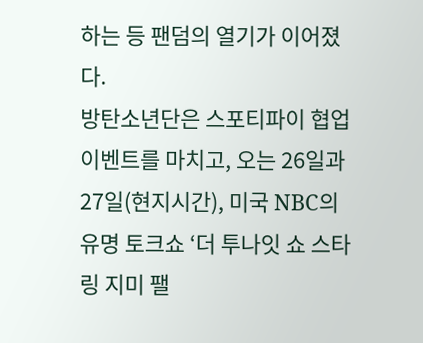하는 등 팬덤의 열기가 이어졌다.
방탄소년단은 스포티파이 협업 이벤트를 마치고, 오는 26일과 27일(현지시간), 미국 NBC의 유명 토크쇼 ‘더 투나잇 쇼 스타링 지미 팰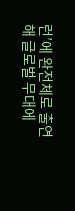런’에 완전체로 출연해 글로벌 무대에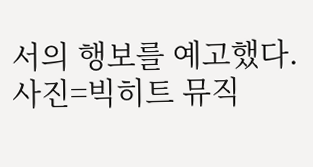서의 행보를 예고했다.
사진=빅히트 뮤직